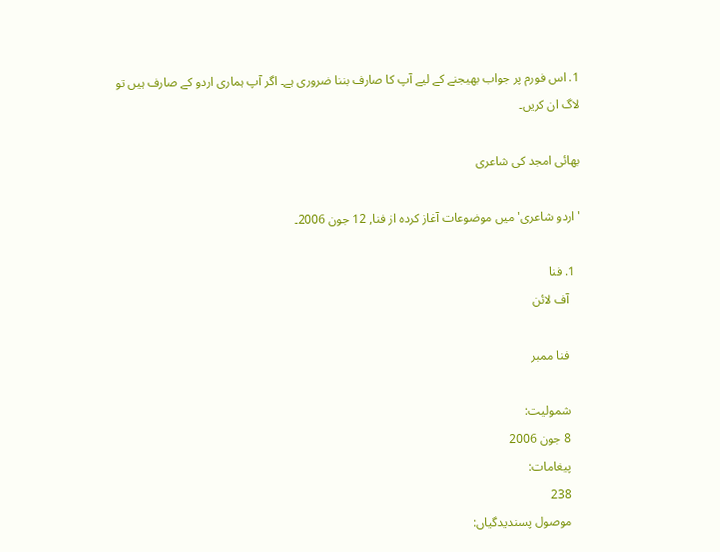1. اس فورم پر جواب بھیجنے کے لیے آپ کا صارف بننا ضروری ہے۔ اگر آپ ہماری اردو کے صارف ہیں تو لاگ ان کریں۔

بھائی امجد کی شاعری

'اردو شاعری' میں موضوعات آغاز کردہ از فنا, 12 جون 2006۔

  1. فنا
    آف لائن

    فنا ممبر

    شمولیت:
    8 جون 2006
    پیغامات:
    238
    موصول پسندیدگیاں: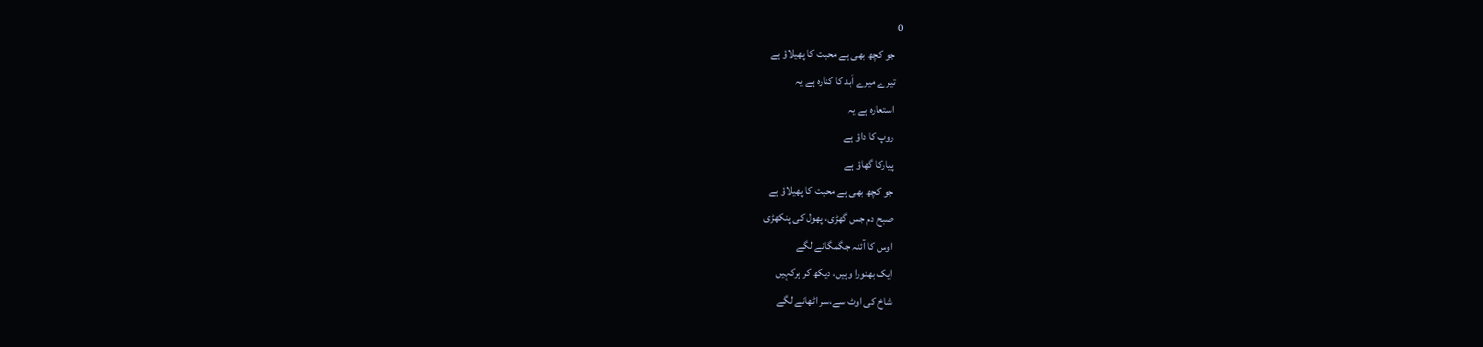0
    جو کچھ بھی ہے محبت کا پھیلاؤ ہے
    تیرے میرے اَبد کا کنارہ ہے یہ
    استعارہ ہے یہ
    روپ کا داؤ ہے
    پیارکا گھاؤ ہے
    جو کچھ بھی ہے محبت کا پھیلاؤ ہے
    صبح دم جس گھڑی، پھول کی پنکھڑی
    اوس کا آئنہ جگمگانے لگے
    ایک بھنورا وہیں، دیکھ کر ہرکہیں
    شاخ کی اوٹ سے،سر اٹھانے لگے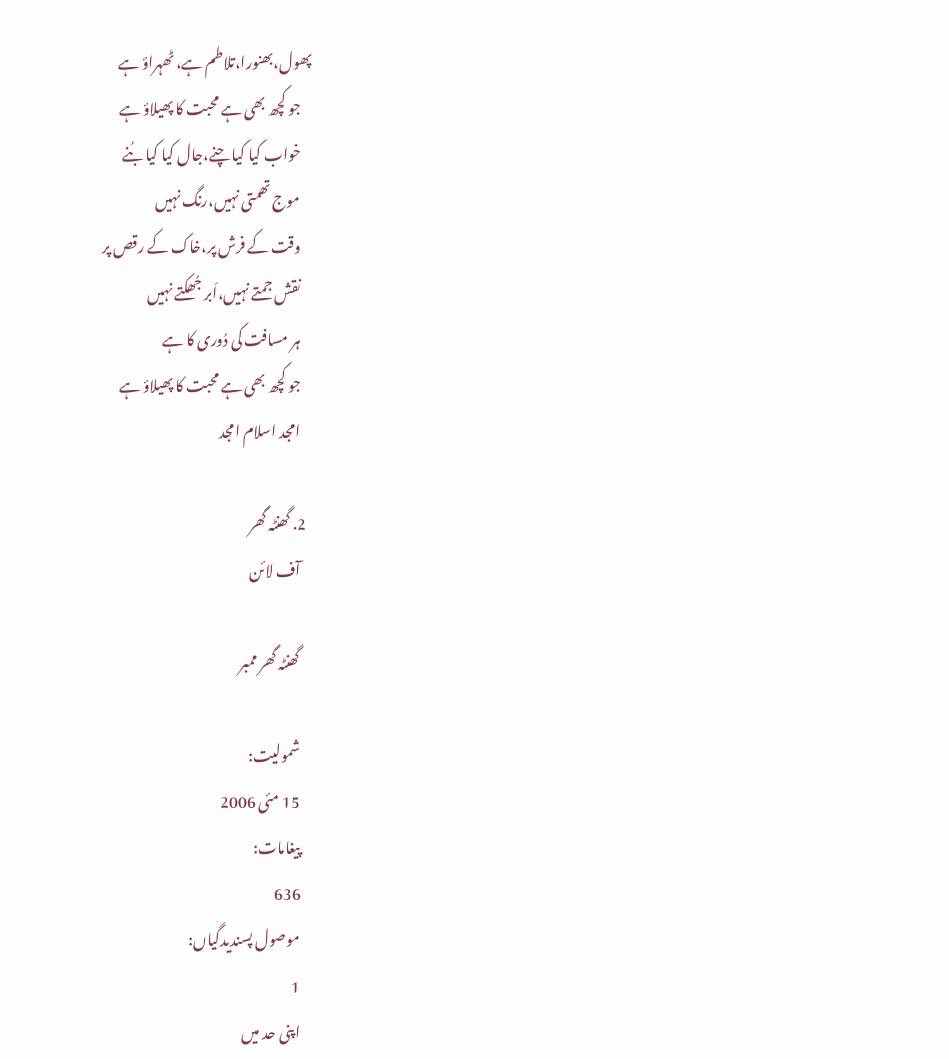پھول،بھنورا،تلاطم ہے، ٹھہراؤ ہے
    جو کچھ بھی ہے محبت کا پھیلاؤ ہے
    خواب کیا کیا چنے،جال کیا کیا بُنے
    موج تھمتی نہیں،رنگ نہیں
    وقت کے فرش پر،خاک کے رقص پر
    نقش جمتے نہیں،اَبر جُھکتے نہیں
    ہر مسافت کی دُوری کا ہے
    جو کچھ بھی ہے محبت کا پھیلاؤ ہے
    امجد اسلام امجد

  2. گھنٹہ گھر
    آف لائن

    گھنٹہ گھر ممبر

    شمولیت:
    15 مئی 2006
    پیغامات:
    636
    موصول پسندیدگیاں:
    1
    اپنی حد میں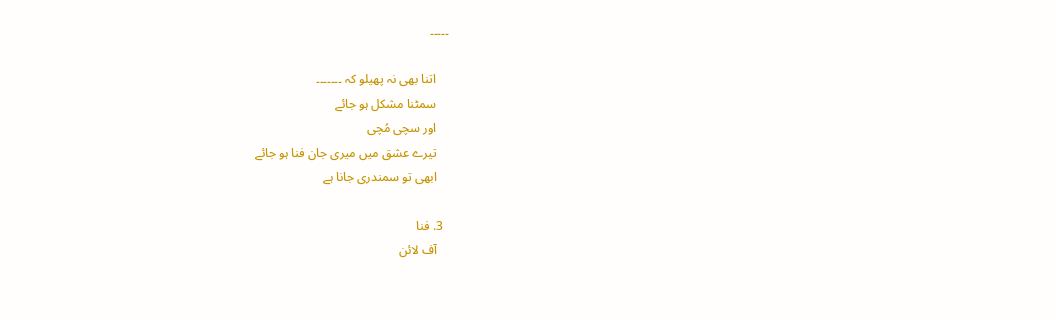۔۔۔۔۔

    اتنا بھی نہ پھیلو کہ ۔۔۔۔۔۔۔
    سمٹنا مشکل ہو جائے
    اور سچی مُچی
    تیرے عشق میں میری جان فنا ہو جائے
    ابھی تو سمندری جانا ہے

  3. فنا
    آف لائن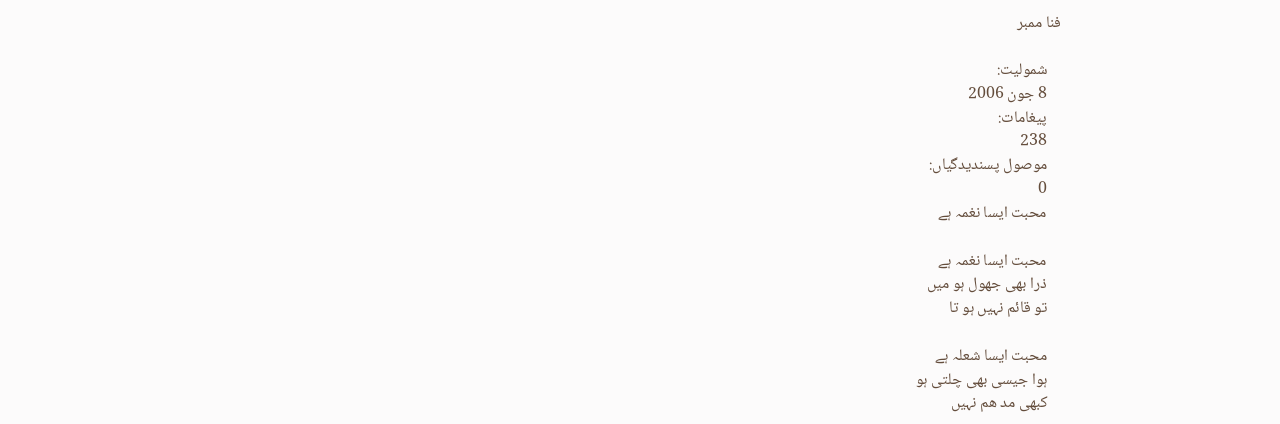فنا ممبر

    شمولیت:
    8 جون 2006
    پیغامات:
    238
    موصول پسندیدگیاں:
    0
    محبت ایسا نغمہ ہے

    محبت ایسا نغمہ ہے
    ذرا بھی جھول ہو میں
    تو قائم نہیں ہو تا

    محبت ایسا شعلہ ہے
    ہوا جیسی بھی چلتی ہو
    کبھی مد ھم نہیں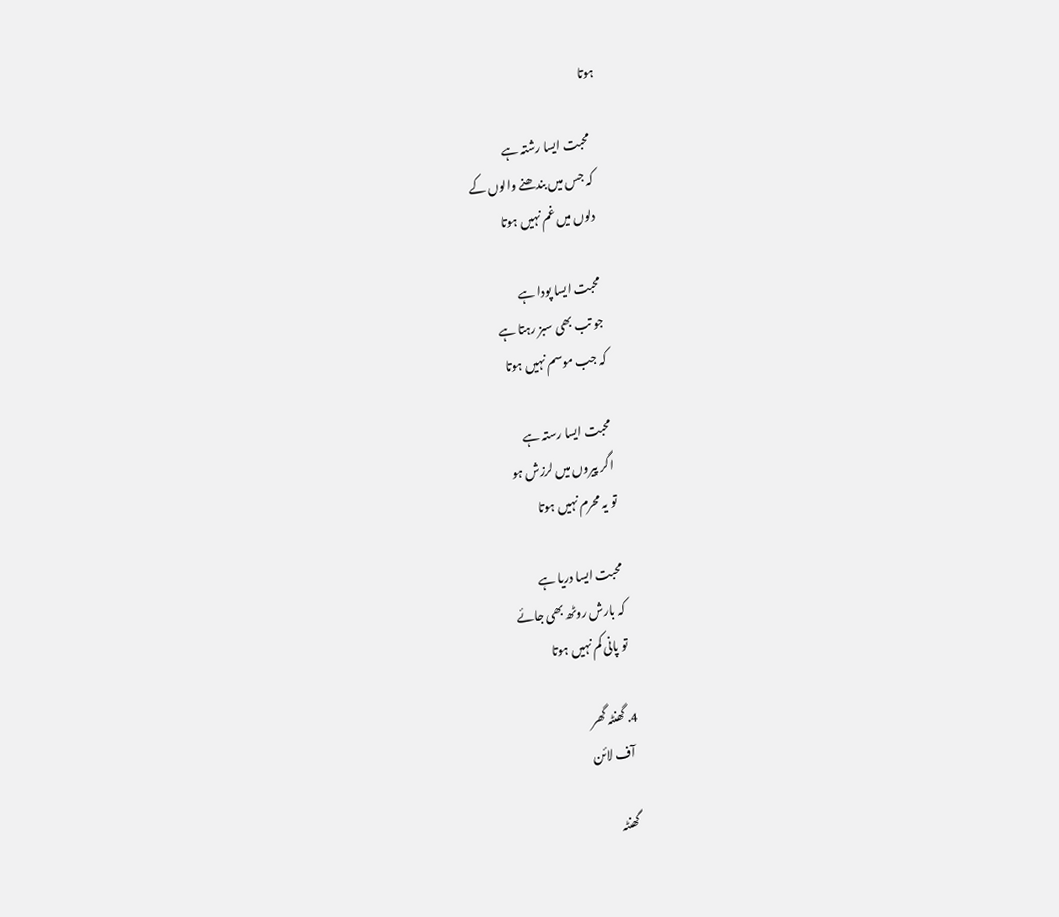ہوتا

    محبت ایسا رشتہ ہے
    کہ جس میں بندھنے والوں کے
    دلوں میں غم نہیں ہوتا

    محبت ایسا پودا ہے
    جو تب بھی سبز رہتا ہے
    کہ جب موسم نہیں ہوتا

    محبت ایسا رستہ ہے
    اگر پیروں میں لرزش ہو
    تو یہ محرم نہیں ہوتا

    محبت ایسا دریا ہے
    کہ بارش روٹھ بھی جائے
    تو پانی کم نہیں ہوتا

  4. گھنٹہ گھر
    آف لائن

    گھنٹہ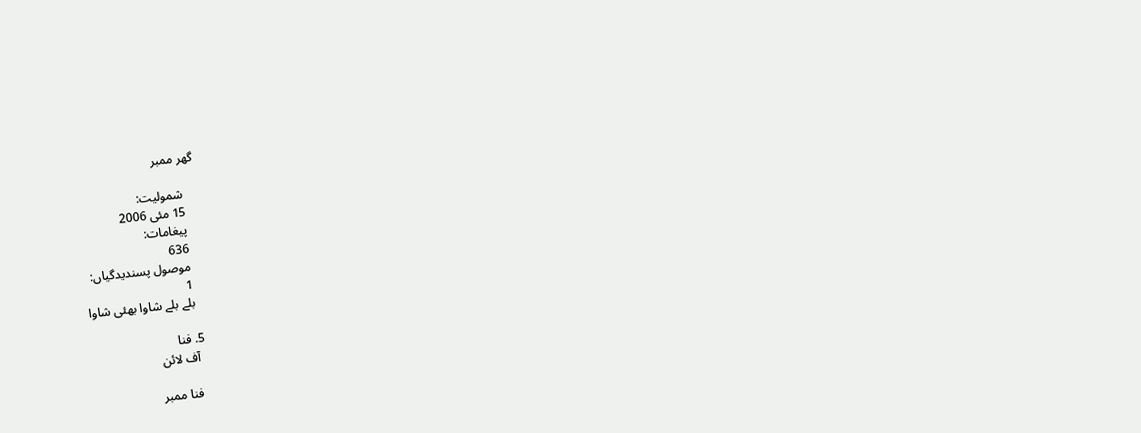گھر ممبر

    شمولیت:
    15 مئی 2006
    پیغامات:
    636
    موصول پسندیدگیاں:
    1
    بلے بلے شاوا بھئی شاوا

  5. فنا
    آف لائن

    فنا ممبر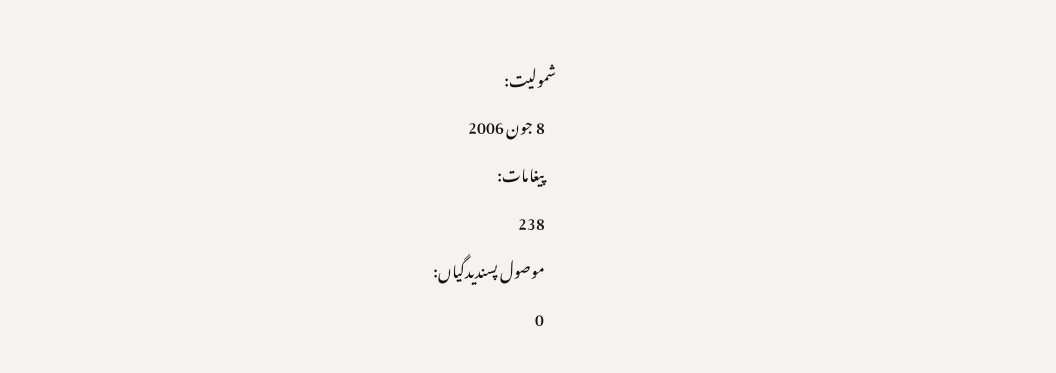شمولیت:
    8 جون 2006
    پیغامات:
    238
    موصول پسندیدگیاں:
    0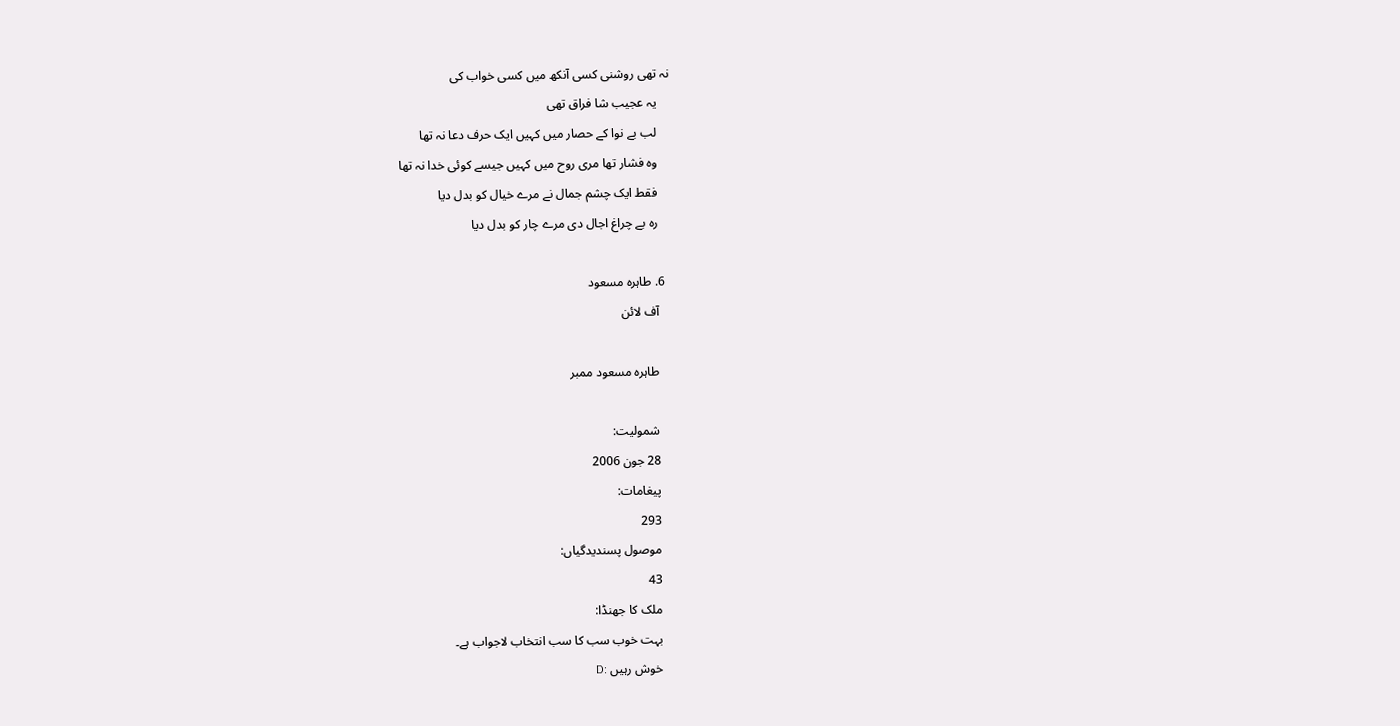نہ تھی روشنی کسی آنکھ میں کسی خواب کی
    یہ عجیب شا فراق تھی
    لب بے نوا کے حصار میں کہیں ایک حرف دعا نہ تھا
    وہ فشار تھا مری روح میں کہیں جیسے کوئی خدا نہ تھا
    فقط ایک چشم جمال نے مرے خیال کو بدل دیا
    رہ بے چراغ اجال دی مرے چار کو بدل دیا

  6. طاہرہ مسعود
    آف لائن

    طاہرہ مسعود ممبر

    شمولیت:
    28 جون 2006
    پیغامات:
    293
    موصول پسندیدگیاں:
    43
    ملک کا جھنڈا:
    بہت خوب سب کا سب انتخاب لاجواب ہے۔
    خوش رہیں :D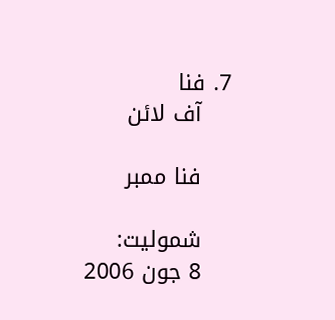7. فنا
    آف لائن

    فنا ممبر

    شمولیت:
    8 جون 2006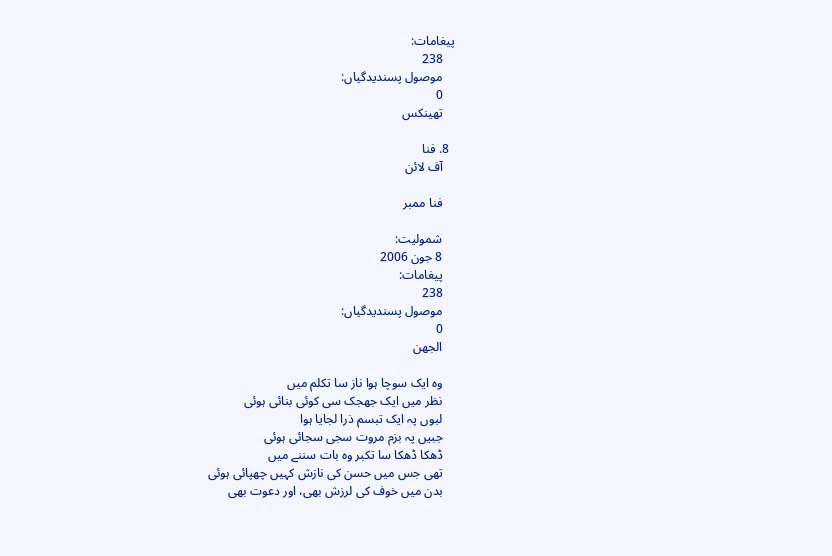پیغامات:
    238
    موصول پسندیدگیاں:
    0
    تھینکس

  8. فنا
    آف لائن

    فنا ممبر

    شمولیت:
    8 جون 2006
    پیغامات:
    238
    موصول پسندیدگیاں:
    0
    الجھن

    وہ ایک سوچا ہوا ناز سا تکلم میں
    نظر میں ایک جھجک سی کوئی بنائی ہوئی
    لبوں پہ ایک تبسم ذرا لجایا ہوا
    جبیں پہ بزم مروت سجی سجائی ہوئی
    ڈھکا ڈھکا سا تکبر وہ بات سننے میں
    تھی جس میں حسن کی نازش کہیں چھپائی ہوئی
    بدن میں خوف کی لرزش بھی، اور دعوت بھی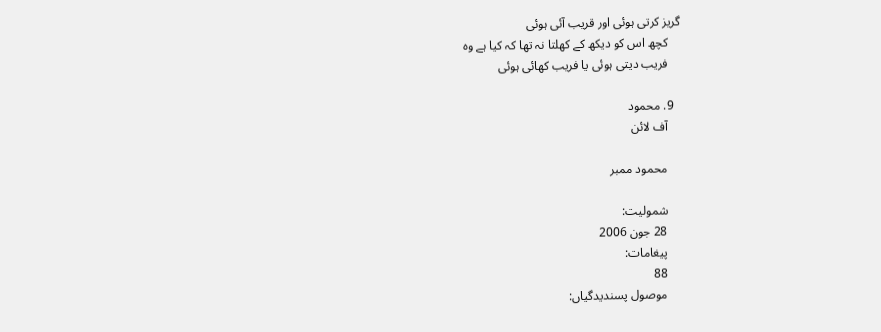گریز کرتی ہوئی اور قریب آئی ہوئی
    کچھ اس کو دیکھ کے کھلتا نہ تھا کہ کیا ہے وہ
    فریب دیتی ہوئی یا فریب کھائی ہوئی

  9. محمود
    آف لائن

    محمود ممبر

    شمولیت:
    28 جون 2006
    پیغامات:
    88
    موصول پسندیدگیاں: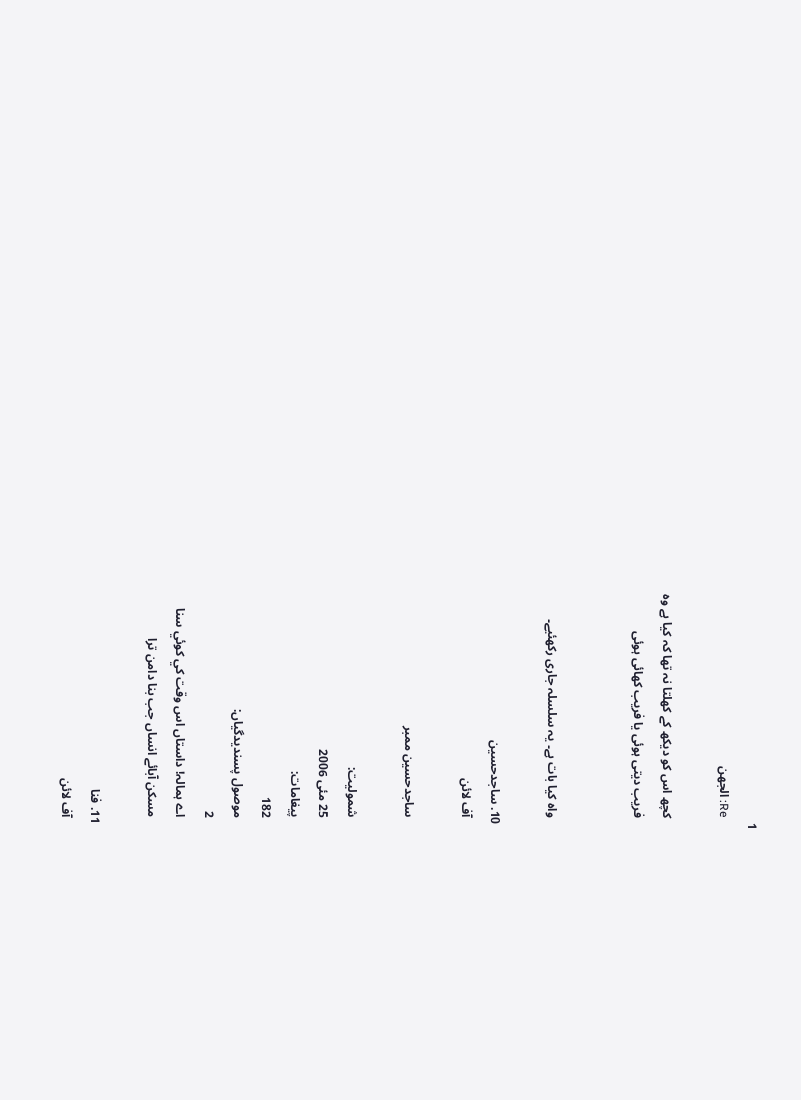1
    Re: الجھن

    کچھ اس کو دیکھ کے کھلتا نہ تھا کہ کیا ہے وہ
    فریب دیتی ہوئی یا فریب کھائی ہوئی


    واہ کیا بات ہے۔ یہ سلسلہ جاری رکھئیے۔

  10. ساجدحسین
    آف لائن

    ساجدحسین ممبر

    شمولیت:
    25 مئی 2006
    پیغامات:
    182
    موصول پسندیدگیاں:
    2
    اے ہمالہ! داستاں اس وقت کي کوئي سنا
    مسکن آبائے انساں جب بنا دامن ترا

  11. فنا
    آف لائن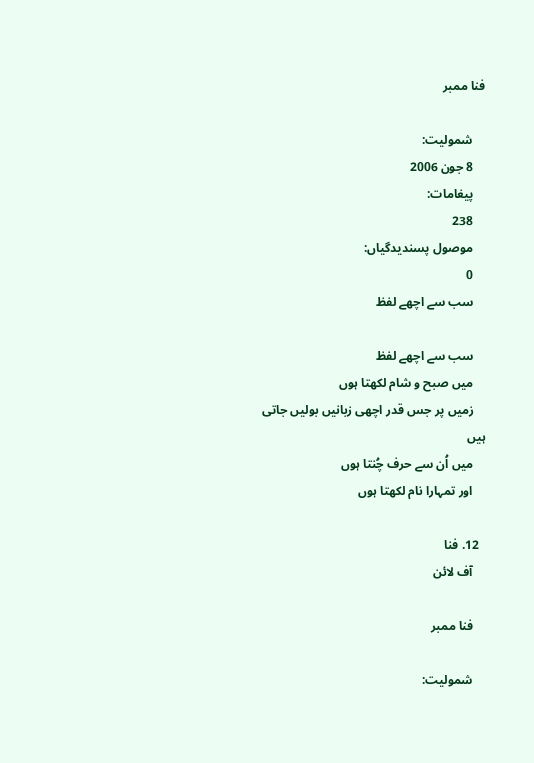فنا ممبر

    شمولیت:
    8 جون 2006
    پیغامات:
    238
    موصول پسندیدگیاں:
    0
    سب سے اچھے لفظ

    سب سے اچھے لفظ
    میں صبح و شام لکھتا ہوں
    زمیں پر جس قدر اچھی زبانیں بولیں جاتی ہیں
    میں اُن سے حرف چُنتا ہوں
    اور تمہارا نام لکھتا ہوں

  12. فنا
    آف لائن

    فنا ممبر

    شمولیت: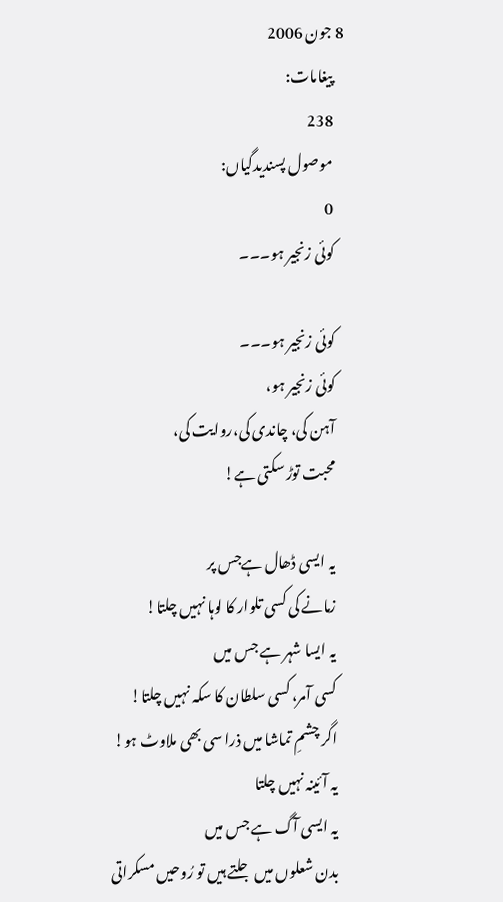8 جون 2006
    پیغامات:
    238
    موصول پسندیدگیاں:
    0
    کوئی زنجیر ہو۔۔۔

    کوئی زنجیر ہو۔۔۔
    کوئی زنجیر ہو،
    آہن کی، چاندی کی،روایت کی،
    محبت توڑ سکتی ہے!

    یہ ایسی ڈھال ہےجس پر
    زمانے کی کسی تلوار کا لوہا نہیں چلتا!
    یہ ایسا شہر ہے جس میں
    کسی آمر، کسی سلطان کا سکہ نہیں چلتا!
    اگر چشمِ تماشا میں ذرا سی بھی ملاوٹ ہو!
    یہ آئینہ نہیں چلتا
    یہ ایسی آگ ہے جس میں
    بدن شعلوں میں جلتے ہیں تو رُوحیں مسکراتی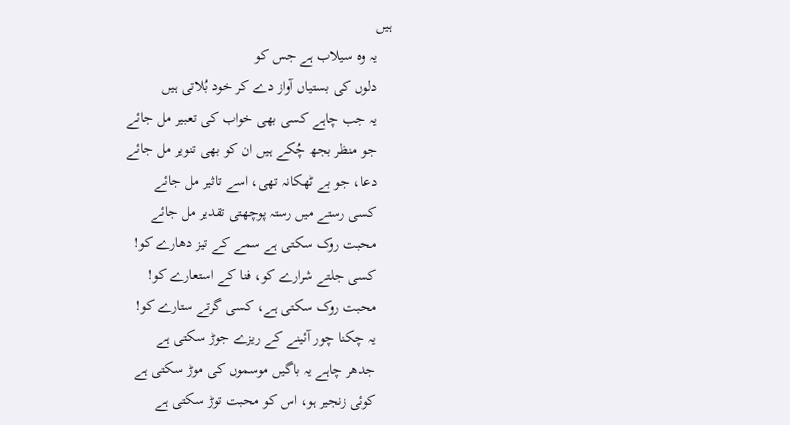ہیں
    یہ وہ سیلاب ہے جس کو
    دلوں کی بستیاں آواز دے کر خود بُلاتی ہیں
    یہ جب چاہے کسی بھی خواب کی تعبیر مل جائے
    جو منظر بجھ چُکے ہیں ان کو بھی تنویر مل جائے
    دعا، جو بے ٹھکانہ تھی، اسے تاثیر مل جائے
    کسی رستے میں رستہ پوچھتی تقدیر مل جائے
    محبت روک سکتی ہے سمے کے تیز دھارے کو!
    کسی جلتے شرارے کو، فنا کے استعارے کو!
    محبت روک سکتی ہے، کسی گرتے ستارے کو!
    یہ چکنا چور آئینے کے ریزے جوڑ سکتی ہے
    جدھر چاہے یہ باگیں موسموں کی موڑ سکتی ہے
    کوئی زنجیر ہو، اس کو محبت توڑ سکتی ہے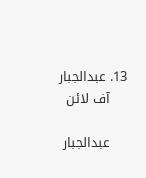13. عبدالجبار
    آف لائن

    عبدالجبار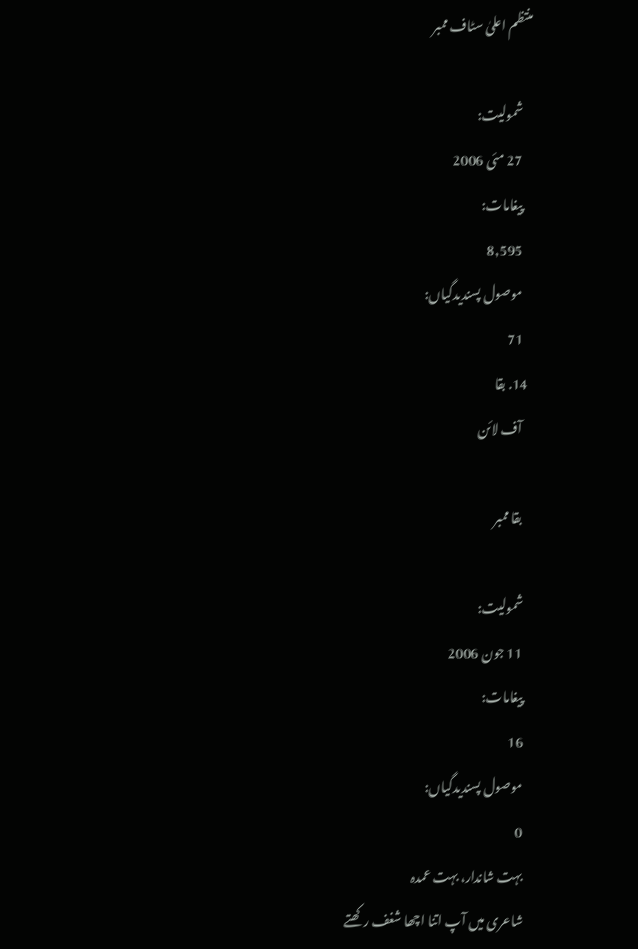منتظم اعلیٰ سٹاف ممبر

    شمولیت:
    27 مئی 2006
    پیغامات:
    8,595
    موصول پسندیدگیاں:
    71
  14. بقا
    آف لائن

    بقا ممبر

    شمولیت:
    11 جون 2006
    پیغامات:
    16
    موصول پسندیدگیاں:
    0
    بہت شاندار، بہت عمدہ
    شاعری میں آپ اتنا اچھا شغف رکھتے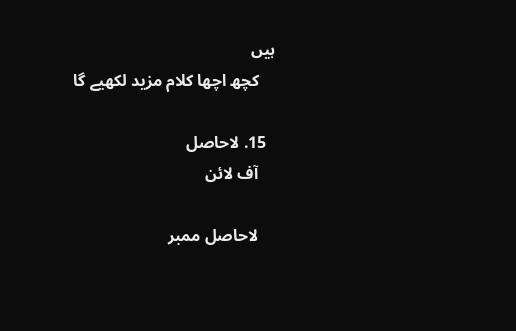ہیں
    کچھ اچھا کلام مزید لکھیے گا

  15. لاحاصل
    آف لائن

    لاحاصل ممبر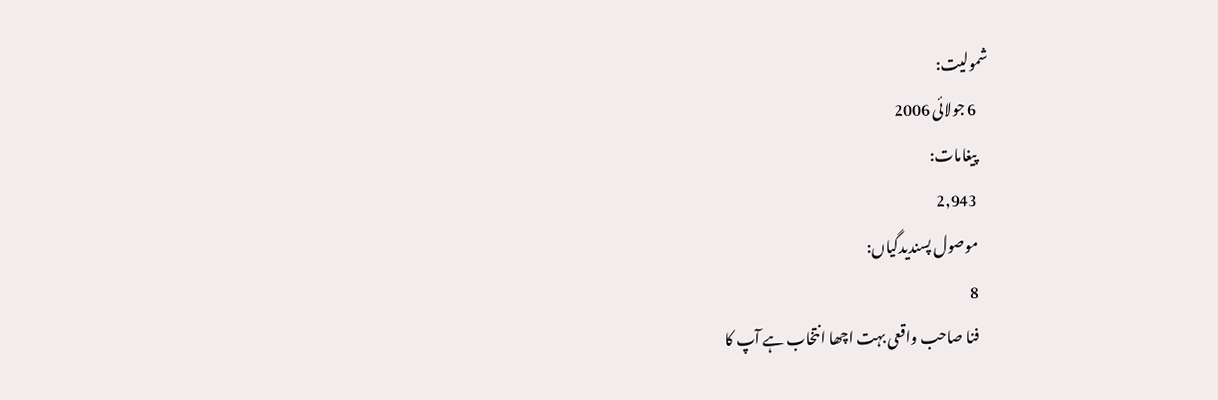شمولیت:
    6 جولائی 2006
    پیغامات:
    2,943
    موصول پسندیدگیاں:
    8
    فنا صاحب واقعی بہت اچھا انتخاب ہے آپ کا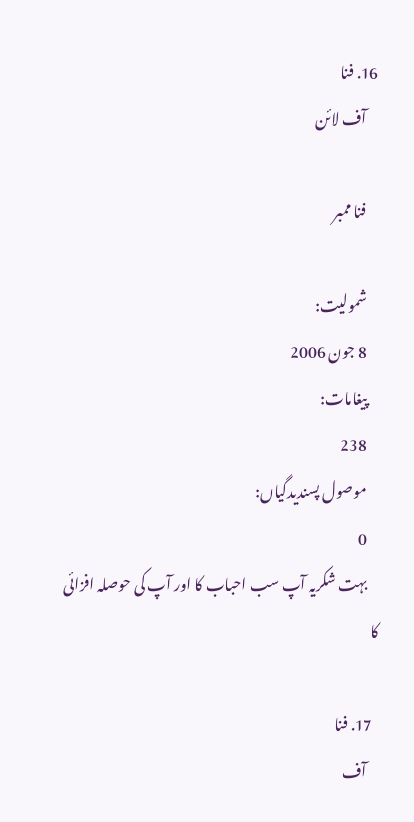16. فنا
    آف لائن

    فنا ممبر

    شمولیت:
    8 جون 2006
    پیغامات:
    238
    موصول پسندیدگیاں:
    0
    بہت شکریہ آپ سب احباب کا اور آپ کی حوصلہ افزائی کا

  17. فنا
    آف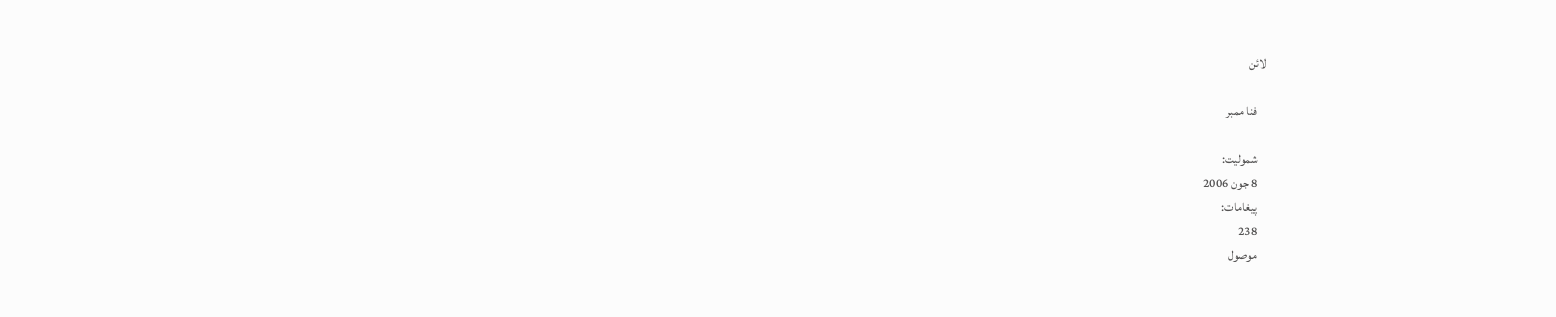لائن

    فنا ممبر

    شمولیت:
    8 جون 2006
    پیغامات:
    238
    موصول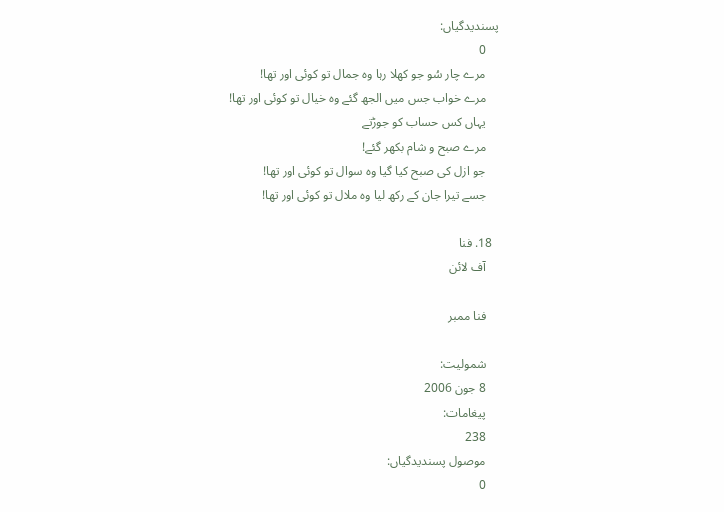پسندیدگیاں:
    0
    مرے چار سُو جو کھلا رہا وہ جمال تو کوئی اور تھا!
    مرے خواب جس میں الجھ گئے وہ خیال تو کوئی اور تھا!
    یہاں کس حساب کو جوڑتے
    مرے صبح و شام بکھر گئے!
    جو ازل کی صبح کیا گیا وہ سوال تو کوئی اور تھا!
    جسے تیرا جان کے رکھ لیا وہ ملال تو کوئی اور تھا!

  18. فنا
    آف لائن

    فنا ممبر

    شمولیت:
    8 جون 2006
    پیغامات:
    238
    موصول پسندیدگیاں:
    0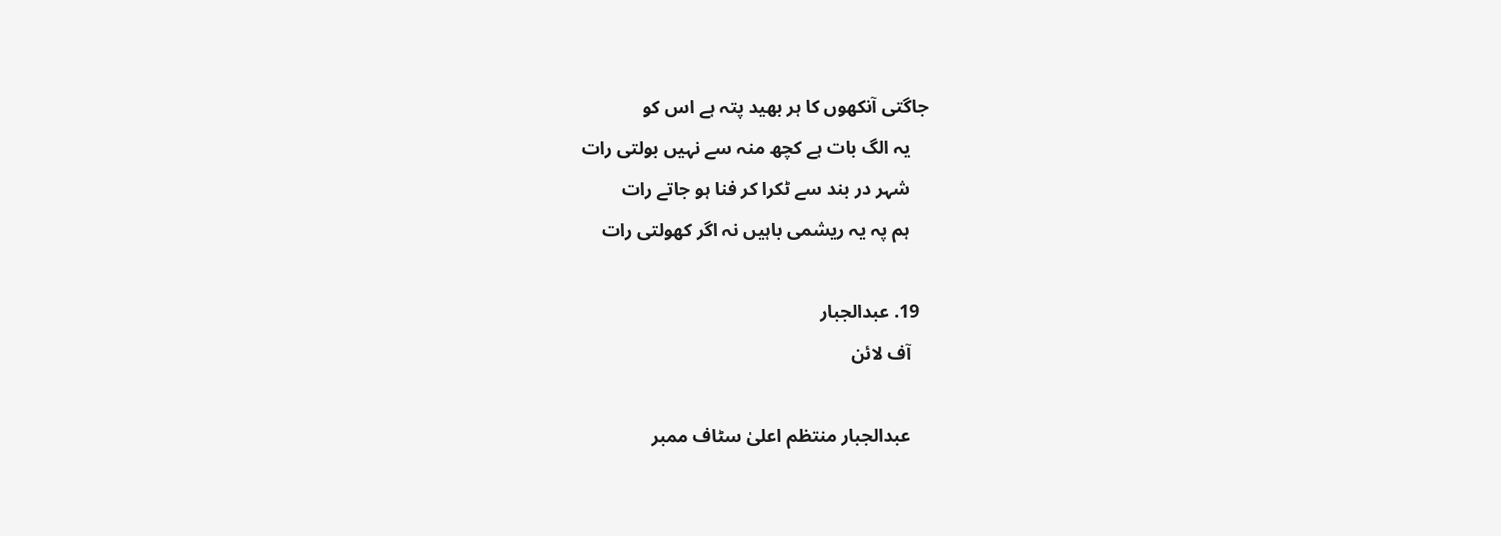جاگتی آنکھوں کا ہر بھید پتہ ہے اس کو
    یہ الگ بات ہے کچھ منہ سے نہیں بولتی رات
    شہر در بند سے ٹکرا کر فنا ہو جاتے رات
    ہم پہ یہ ریشمی باہیں نہ اگر کھولتی رات

  19. عبدالجبار
    آف لائن

    عبدالجبار منتظم اعلیٰ سٹاف ممبر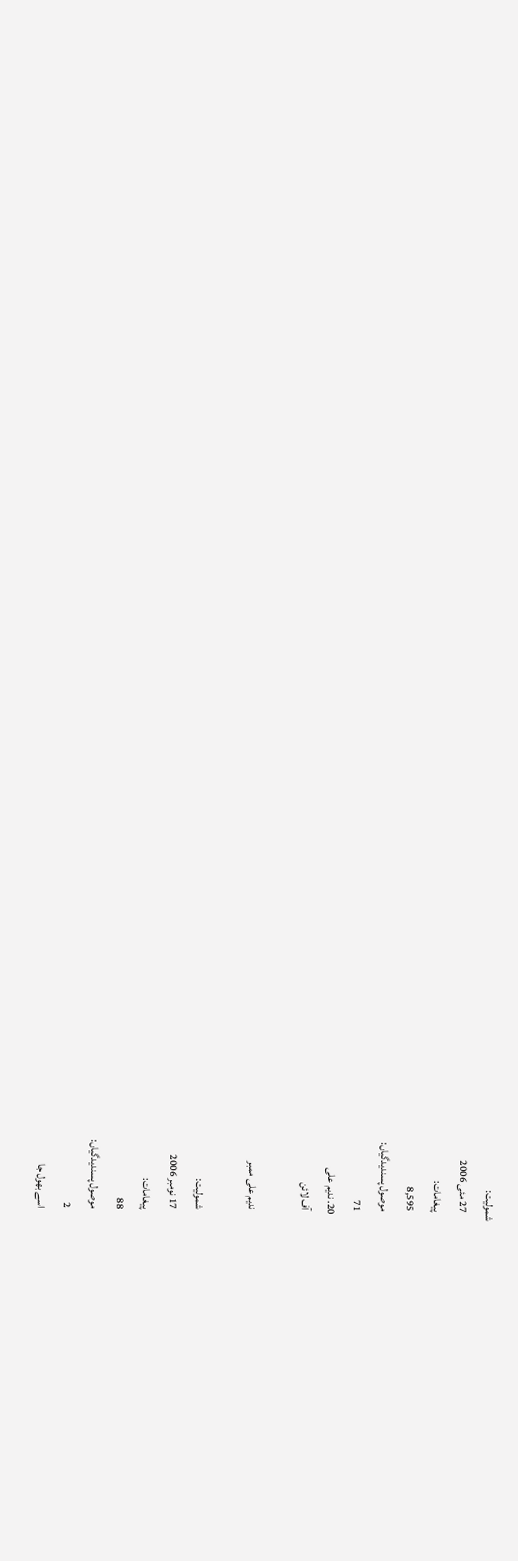شمولیت:
    27 مئی 2006
    پیغامات:
    8,595
    موصول پسندیدگیاں:
    71
  20. ندیم علی
    آف لائن

    ندیم علی ممبر

    شمولیت:
    17 نومبر 2006
    پیغامات:
    88
    موصول پسندیدگیاں:
    2
    اسے بھول جا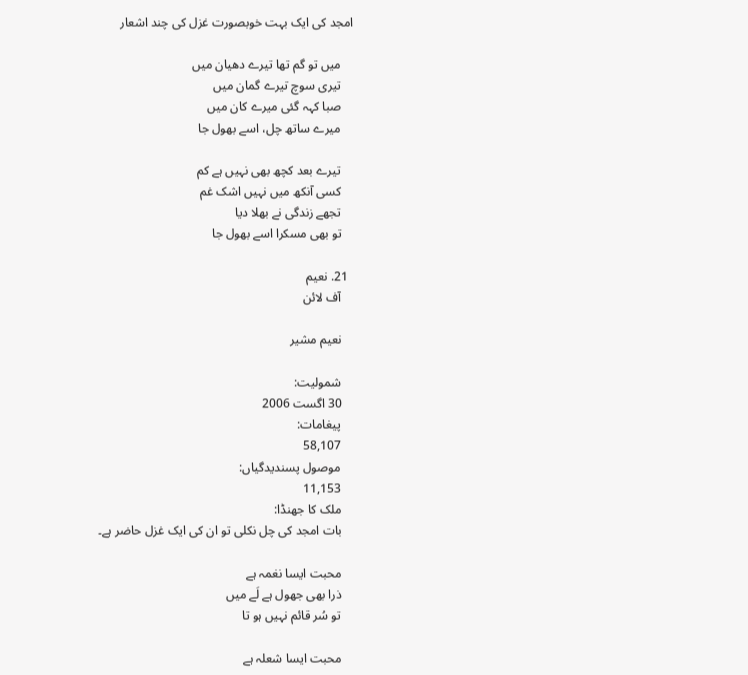امجد کی ایک بہت خوبصورت غزل کی چند اشعار

    میں تو گم تھا تیرے دھیان میں
    تیری سوچ تیرے گمان میں
    صبا کہہ گئی میرے کان میں
    میرے ساتھ چل، اسے بھول جا

    تیرے بعد کچھ بھی نہیں ہے کم
    کسی آنکھ میں نہیں اشک غم
    تجھے زندگی نے بھلا دیا
    تو بھی مسکرا اسے بھول جا

  21. نعیم
    آف لائن

    نعیم مشیر

    شمولیت:
    30 اگست 2006
    پیغامات:
    58,107
    موصول پسندیدگیاں:
    11,153
    ملک کا جھنڈا:
    بات امجد کی چل نکلی تو ان کی ایک غزل حاضر ہے۔

    محبت ایسا نغمہ ہے
    ذرا بھی جھول ہے لَے میں
    تو سُر قائم نہیں ہو تا

    محبت ایسا شعلہ ہے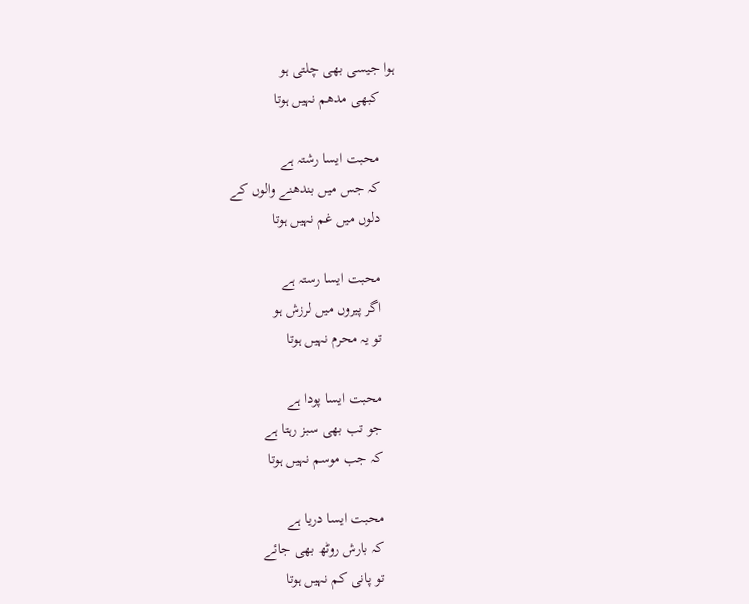ہوا جیسی بھی چلتی ہو
    کبھی مدھم نہیں ہوتا

    محبت ایسا رشتہ ہے
    کہ جس میں بندھنے والوں کے
    دلوں میں غم نہیں ہوتا

    محبت ایسا رستہ ہے
    اگر پیروں میں لرزش ہو
    تو یہ محرم نہیں ہوتا

    محبت ایسا پودا ہے
    جو تب بھی سبز رہتا ہے
    کہ جب موسم نہیں ہوتا

    محبت ایسا دریا ہے
    کہ بارش روٹھ بھی جائے
    تو پانی کم نہیں ہوتا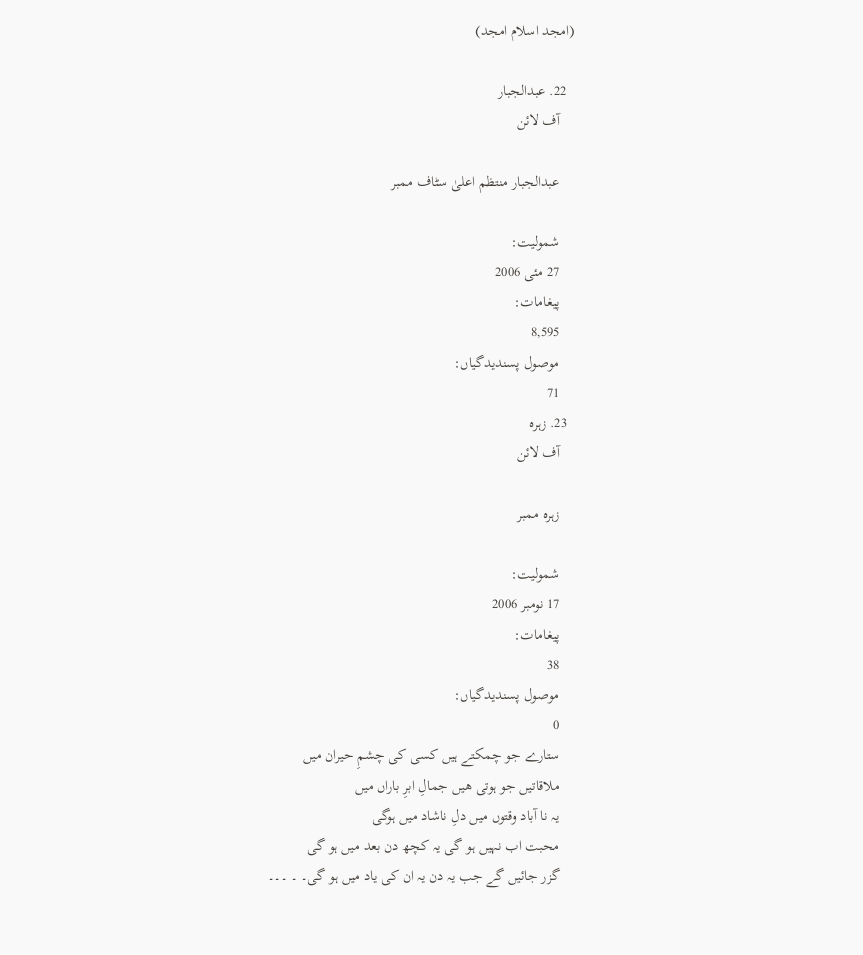(امجد اسلام امجد)

  22. عبدالجبار
    آف لائن

    عبدالجبار منتظم اعلیٰ سٹاف ممبر

    شمولیت:
    27 مئی 2006
    پیغامات:
    8,595
    موصول پسندیدگیاں:
    71
  23. زہرہ
    آف لائن

    زہرہ ممبر

    شمولیت:
    17 نومبر 2006
    پیغامات:
    38
    موصول پسندیدگیاں:
    0
    ستارے جو چمکتے ہیں کسی کی چشمِ حیران میں
    ملاقاتیں جو ہوتی ھیں جمالِ ابرِ باراں میں
    یہ نا آباد وقتوں میں دلِ ناشاد میں ہوگی
    محبت اب نہیں ہو گی یہ کچھ دن بعد میں ہو گی
    گزر جائیں گے جب یہ دن یہ ان کی یاد میں ہو گی۔ ۔ ۔۔۔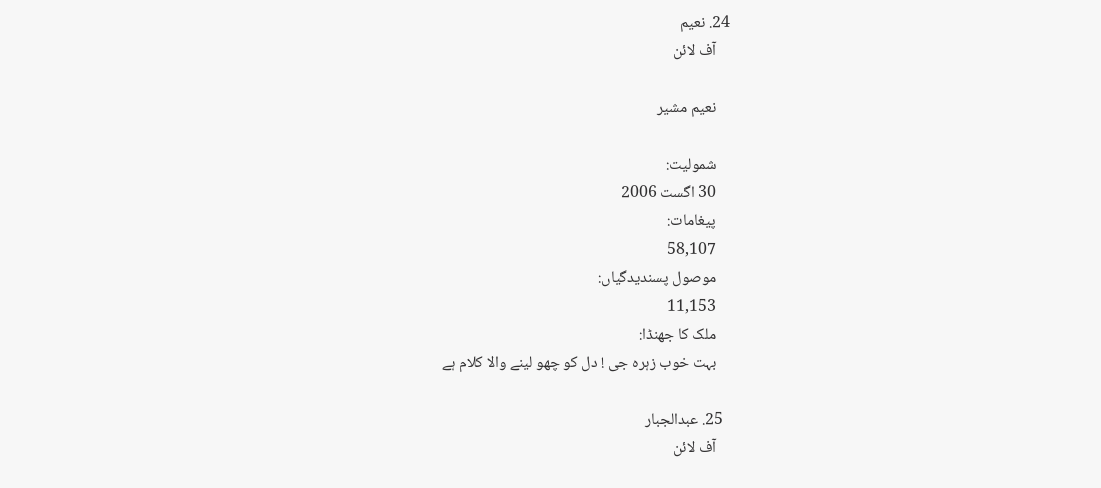24. نعیم
    آف لائن

    نعیم مشیر

    شمولیت:
    30 اگست 2006
    پیغامات:
    58,107
    موصول پسندیدگیاں:
    11,153
    ملک کا جھنڈا:
    بہت خوب زہرہ جی ! دل کو چھو لینے والا کلام ہے

  25. عبدالجبار
    آف لائن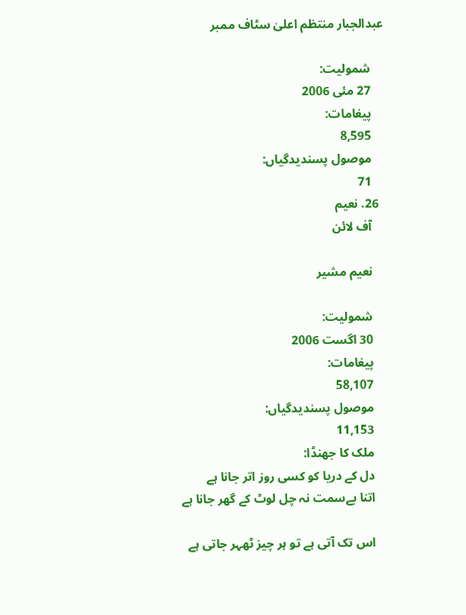عبدالجبار منتظم اعلیٰ سٹاف ممبر

    شمولیت:
    27 مئی 2006
    پیغامات:
    8,595
    موصول پسندیدگیاں:
    71
  26. نعیم
    آف لائن

    نعیم مشیر

    شمولیت:
    30 اگست 2006
    پیغامات:
    58,107
    موصول پسندیدگیاں:
    11,153
    ملک کا جھنڈا:
    دل کے دریا کو کسی روز اتر جانا ہے
    اتنا بےسمت نہ چل لوٹ کے گھر جانا ہے

    اس تک آتی ہے تو ہر چیز ٹھہر جاتی ہے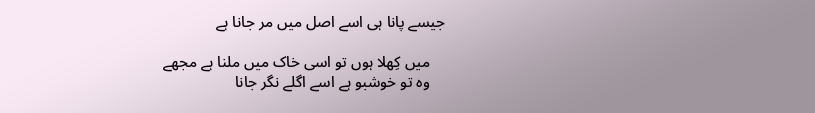جیسے پانا ہی اسے اصل میں مر جانا ہے

    میں کِھلا ہوں تو اسی خاک میں ملنا ہے مجھے
    وہ تو خوشبو ہے اسے اگلے نگر جانا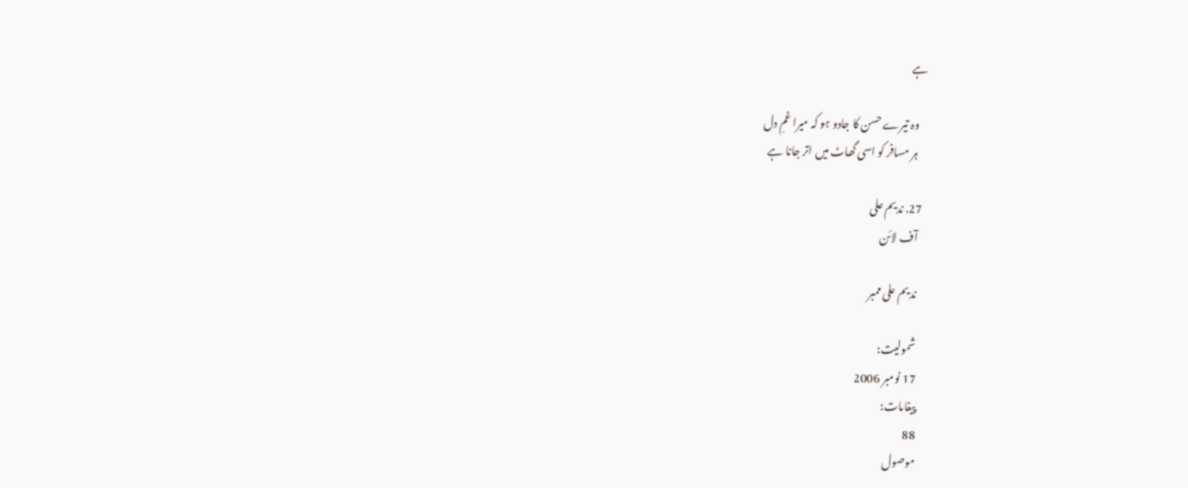ہے

    وہ تیرے حسن کا جادو ہو کہ میرا غمِ دل
    ہر مسافر کو اسی گھاٹ میں اتر جانا ہے

  27. ندیم علی
    آف لائن

    ندیم علی ممبر

    شمولیت:
    17 نومبر 2006
    پیغامات:
    88
    موصول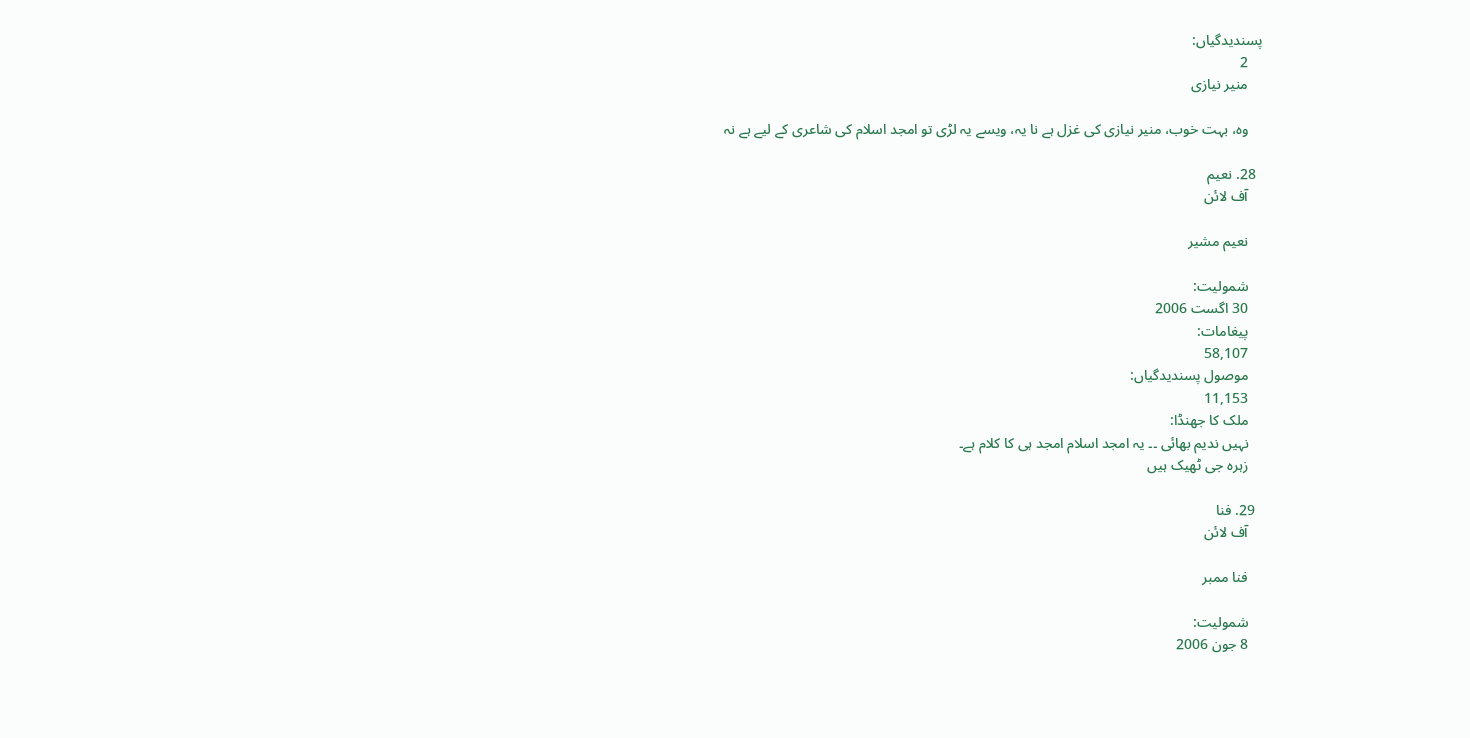پسندیدگیاں:
    2
    منیر نیازی

    وہ، بہت خوب، منیر نیازی کی غزل ہے نا یہ، ویسے یہ لڑی تو امجد اسلام کی شاعری کے لیے ہے نہ

  28. نعیم
    آف لائن

    نعیم مشیر

    شمولیت:
    30 اگست 2006
    پیغامات:
    58,107
    موصول پسندیدگیاں:
    11,153
    ملک کا جھنڈا:
    نہیں ندیم بھائی ۔۔ یہ امجد اسلام امجد ہی کا کلام ہے۔
    زہرہ جی ٹھیک ہیں

  29. فنا
    آف لائن

    فنا ممبر

    شمولیت:
    8 جون 2006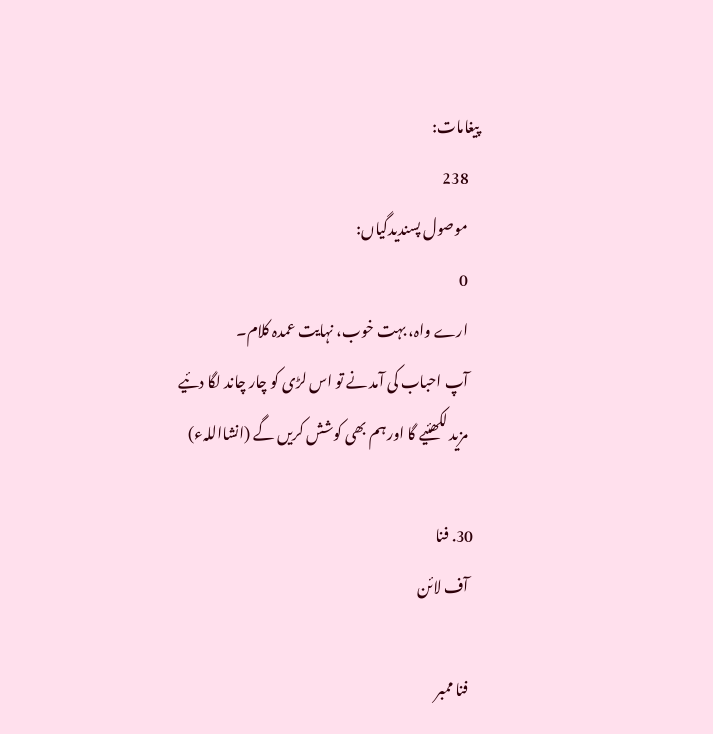پیغامات:
    238
    موصول پسندیدگیاں:
    0
    ارے واہ، بہت خوب، نہایت عمدہ کلام۔
    آپ احباب کی آمد نے تو اس لڑی کو چار چاند لگا دئیے
    مزید لکھئیے گا اور ہم بھی کوشش کریں گے (انشااللہء)

  30. فنا
    آف لائن

    فنا ممبر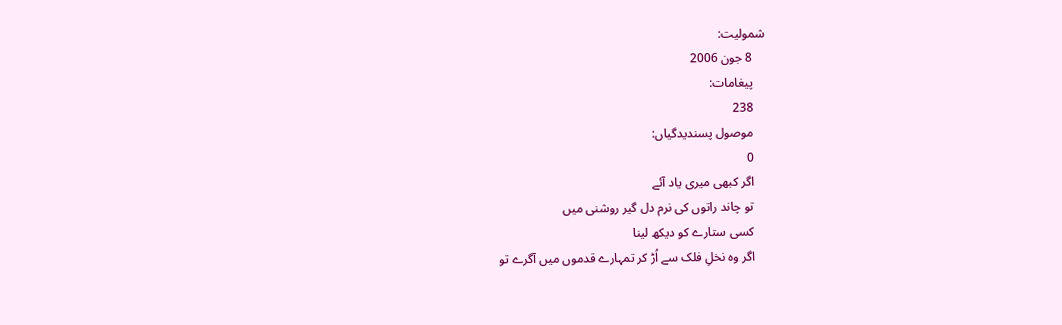شمولیت:
    8 جون 2006
    پیغامات:
    238
    موصول پسندیدگیاں:
    0
    اگر کبھی میری یاد آئے
    تو چاند راتوں کی نرم دل گیر روشنی میں
    کسی ستارے کو دیکھ لینا
    اگر وہ نخلِ فلک سے اُڑ کر تمہارے قدموں میں آگرے تو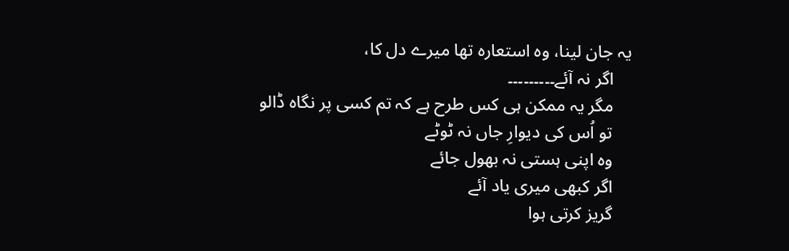یہ جان لینا، وہ استعارہ تھا میرے دل کا،
    اگر نہ آئے۔۔۔۔۔۔۔۔۔
    مگر یہ ممکن ہی کس طرح ہے کہ تم کسی پر نگاہ ڈالو
    تو اُس کی دیوارِ جاں نہ ٹوٹے
    وہ اپنی ہستی نہ بھول جائے
    اگر کبھی میری یاد آئے
    گریز کرتی ہوا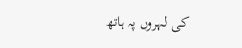کی لہروں پہ ہاتھ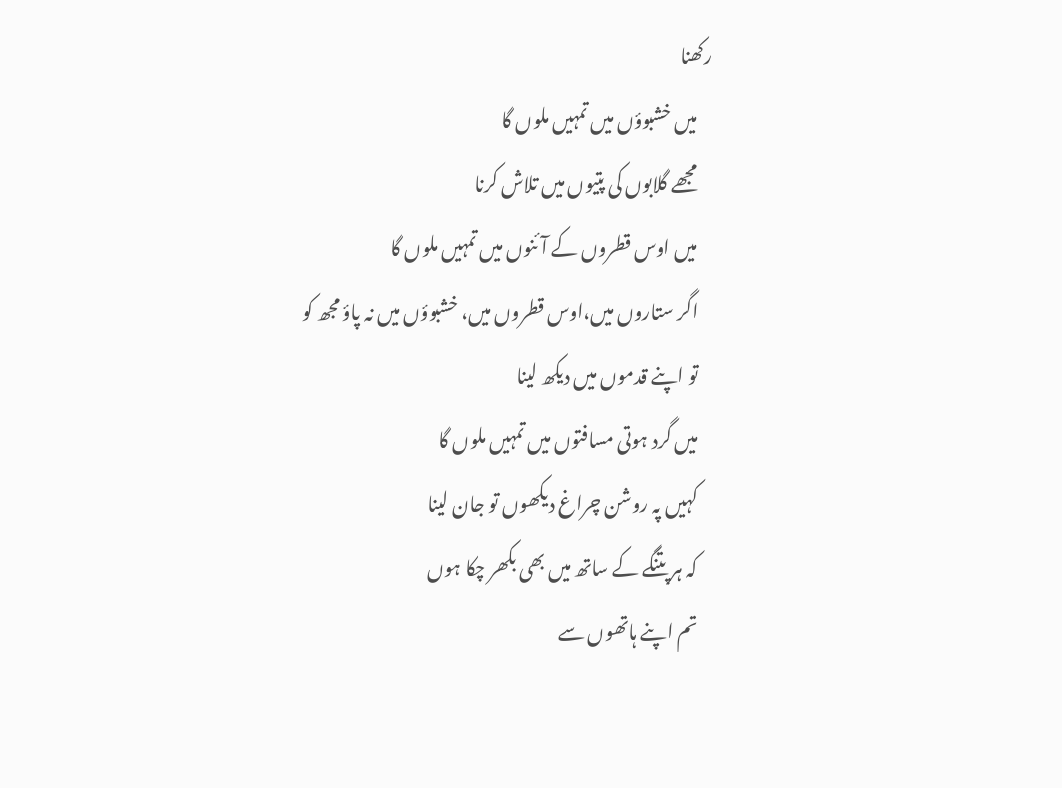رکھنا
    میں خشبوؤں میں تمہیں ملوں گا
    مجھے گلابوں کی پتیوں میں تلاش کرنا
    میں اوس قطروں کے آئنوں میں تمہیں ملوں گا
    اگر ستاروں میں،اوس قطروں میں، خشبوؤں میں نہ پاؤ مجھ کو
    تو اپنے قدموں میں دیکھ لینا
    میں گرد ہوتی مسافتوں میں تمہیں ملوں گا
    کہیں پہ روشن چراغ دیکھوں تو جان لینا
    کہ ہر پتنگے کے ساتھ میں بھی بکھر چکا ہوں
    تم اپنے ہاتھوں سے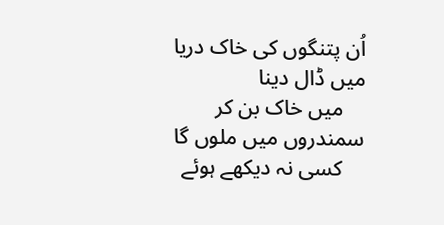اُن پتنگوں کی خاک دریا میں ڈال دینا
    میں خاک بن کر سمندروں میں ملوں گا
    کسی نہ دیکھے ہوئے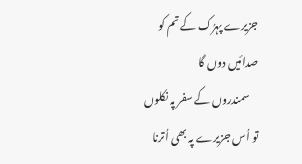جزیرے پہرُک کے تم کو صدائیں دوں گا
    سمندروں کے سفر پہ نکلوں تو اُس جزیرے پہ بھی اُترنا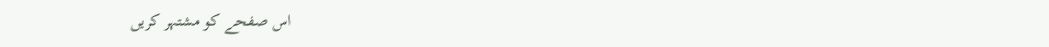اس صفحے کو مشتہر کریں